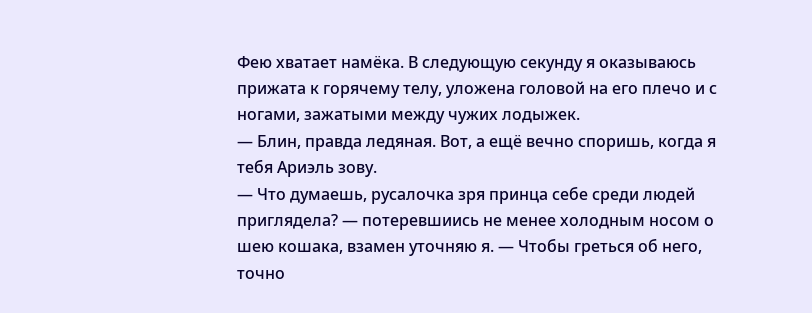Фею хватает намёка. В следующую секунду я оказываюсь прижата к горячему телу, уложена головой на его плечо и с ногами, зажатыми между чужих лодыжек.
— Блин, правда ледяная. Вот, а ещё вечно споришь, когда я тебя Ариэль зову.
— Что думаешь, русалочка зря принца себе среди людей приглядела? — потеревшиись не менее холодным носом о шею кошака, взамен уточняю я. — Чтобы греться об него, точно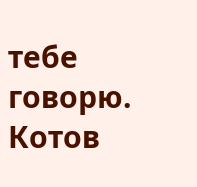тебе говорю.
Котов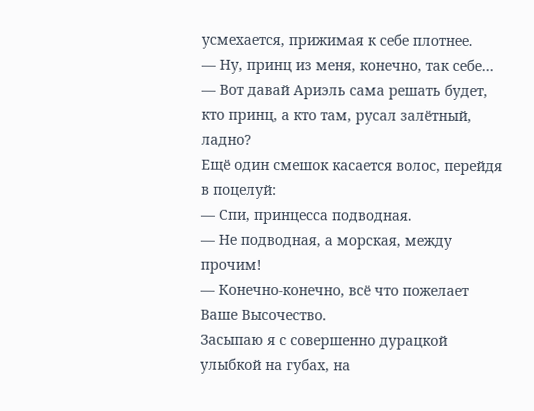усмехается, прижимая к себе плотнее.
— Ну, принц из меня, конечно, так себе…
— Вот давай Ариэль сама решать будет, кто принц, а кто там, русал залётный, ладно?
Ещё один смешок касается волос, перейдя в поцелуй:
— Спи, принцесса подводная.
— Не подводная, а морская, между прочим!
— Конечно-конечно, всё что пожелает Ваше Высочество.
Засыпаю я с совершенно дурацкой улыбкой на губах, на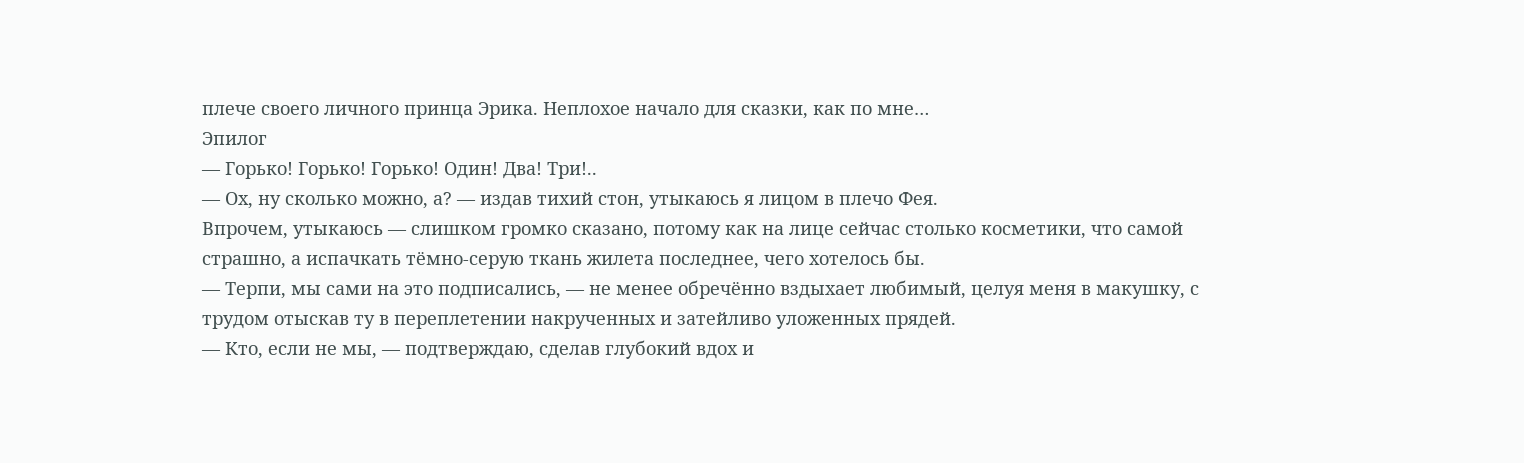плече своего личного принца Эрика. Неплохое начало для сказки, как по мне…
Эпилог
— Горько! Горько! Горько! Один! Два! Три!..
— Ох, ну сколько можно, а? — издав тихий стон, утыкаюсь я лицом в плечо Фея.
Впрочем, утыкаюсь — слишком громко сказано, потому как на лице сейчас столько косметики, что самой страшно, а испачкать тёмно-серую ткань жилета последнее, чего хотелось бы.
— Терпи, мы сами на это подписались, — не менее обречённо вздыхает любимый, целуя меня в макушку, с трудом отыскав ту в переплетении накрученных и затейливо уложенных прядей.
— Кто, если не мы, — подтверждаю, сделав глубокий вдох и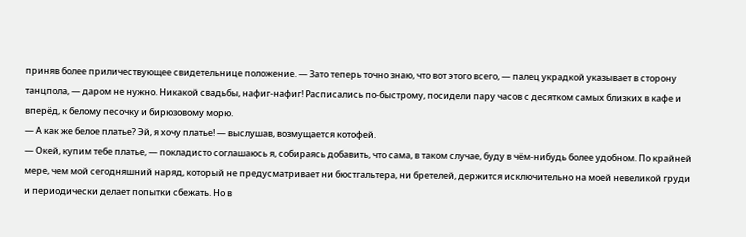приняв более приличествующее свидетельнице положение. — Зато теперь точно знаю, что вот этого всего, — палец украдкой указывает в сторону танцпола, — даром не нужно. Никакой свадьбы, нафиг-нафиг! Расписались по-быстрому, посидели пару часов с десятком самых близких в кафе и вперёд, к белому песочку и бирюзовому морю.
— А как же белое платье? Эй, я хочу платье! — выслушав, возмущается котофей.
— Окей, купим тебе платье, — покладисто соглашаюсь я, собираясь добавить, что сама, в таком случае, буду в чём-нибудь более удобном. По крайней мере, чем мой сегодняшний наряд, который не предусматривает ни бюстгальтера, ни бретелей, держится исключительно на моей невеликой груди и периодически делает попытки сбежать. Но в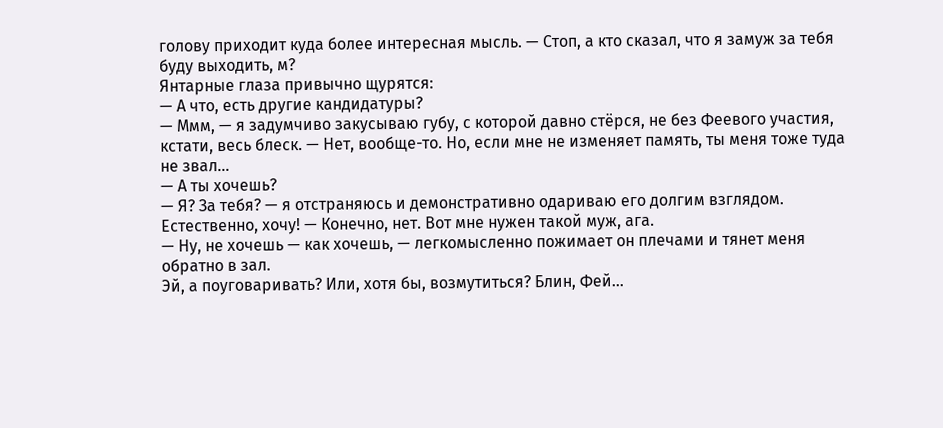голову приходит куда более интересная мысль. — Стоп, а кто сказал, что я замуж за тебя буду выходить, м?
Янтарные глаза привычно щурятся:
— А что, есть другие кандидатуры?
— Ммм, — я задумчиво закусываю губу, с которой давно стёрся, не без Феевого участия, кстати, весь блеск. — Нет, вообще-то. Но, если мне не изменяет память, ты меня тоже туда не звал…
— А ты хочешь?
— Я? За тебя? — я отстраняюсь и демонстративно одариваю его долгим взглядом. Естественно, хочу! — Конечно, нет. Вот мне нужен такой муж, ага.
— Ну, не хочешь — как хочешь, — легкомысленно пожимает он плечами и тянет меня обратно в зал.
Эй, а поуговаривать? Или, хотя бы, возмутиться? Блин, Фей…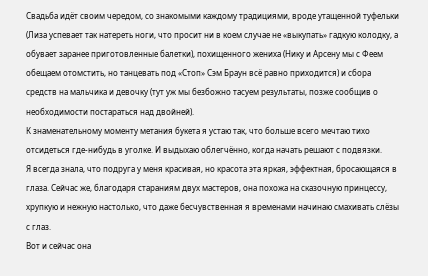Свадьба идёт своим чередом, со знакомыми каждому традициями, вроде утащенной туфельки (Лиза успевает так натереть ноги, что просит ни в коем случае не «выкупать» гадкую колодку, а обувает заранее приготовленные балетки), похищенного жениха (Нику и Арсену мы с Феем обещаем отомстить, но танцевать под «Стоп» Сэм Браун всё равно приходится) и сбора средств на мальчика и девочку (тут уж мы безбожно тасуем результаты, позже сообщив о необходимости постараться над двойней).
К знаменательному моменту метания букета я устаю так, что больше всего мечтаю тихо отсидеться где-нибудь в уголке. И выдыхаю облегчённо, когда начать решают с подвязки.
Я всегда знала, что подруга у меня красивая, но красота эта яркая, эффектная, бросающаяся в глаза. Сейчас же, благодаря стараниям двух мастеров, она похожа на сказочную принцессу, хрупкую и нежную настолько, что даже бесчувственная я временами начинаю смахивать слёзы с глаз.
Вот и сейчас она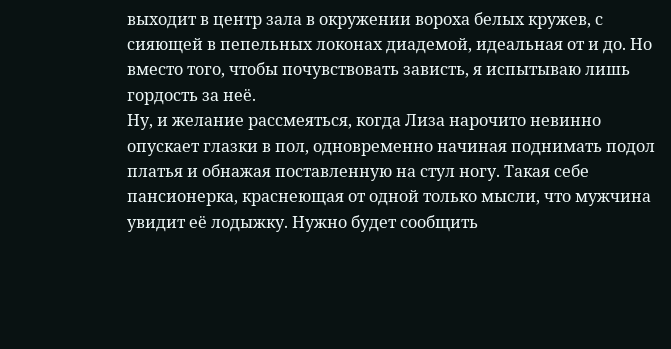выходит в центр зала в окружении вороха белых кружев, с сияющей в пепельных локонах диадемой, идеальная от и до. Но вместо того, чтобы почувствовать зависть, я испытываю лишь гордость за неё.
Ну, и желание рассмеяться, когда Лиза нарочито невинно опускает глазки в пол, одновременно начиная поднимать подол платья и обнажая поставленную на стул ногу. Такая себе пансионерка, краснеющая от одной только мысли, что мужчина увидит её лодыжку. Нужно будет сообщить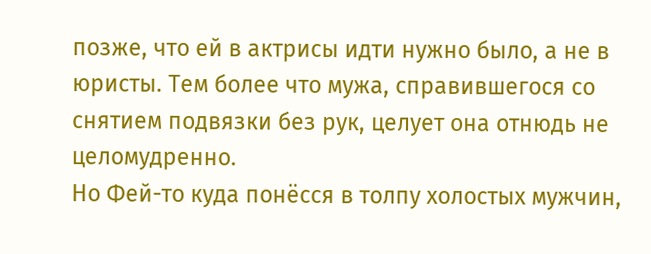позже, что ей в актрисы идти нужно было, а не в юристы. Тем более что мужа, справившегося со снятием подвязки без рук, целует она отнюдь не целомудренно.
Но Фей-то куда понёсся в толпу холостых мужчин,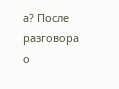а? После разговора о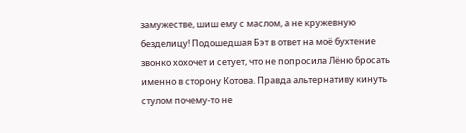замужестве, шиш ему с маслом, а не кружевную безделицу! Подошедшая Бэт в ответ на моё бухтение звонко хохочет и сетует, что не попросила Лёню бросать именно в сторону Котова. Правда альтернативу кинуть стулом почему-то не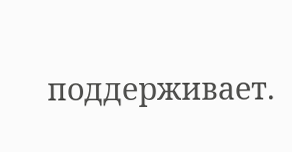поддерживает.